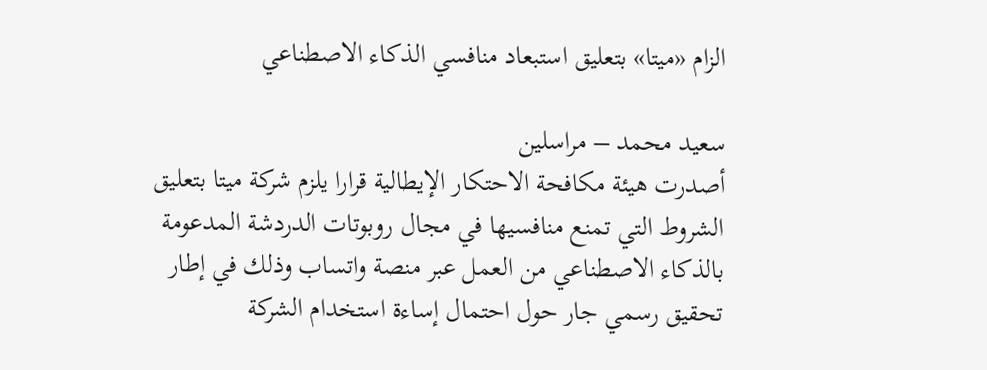الزام «ميتا» بتعليق استبعاد منافسي الذكاء الاصطناعي

سعيد محمد – مراسلين
أصدرت هيئة مكافحة الاحتكار الإيطالية قرارا يلزم شركة ميتا بتعليق الشروط التي تمنع منافسيها في مجال روبوتات الدردشة المدعومة بالذكاء الاصطناعي من العمل عبر منصة واتساب وذلك في إطار تحقيق رسمي جار حول احتمال إساءة استخدام الشركة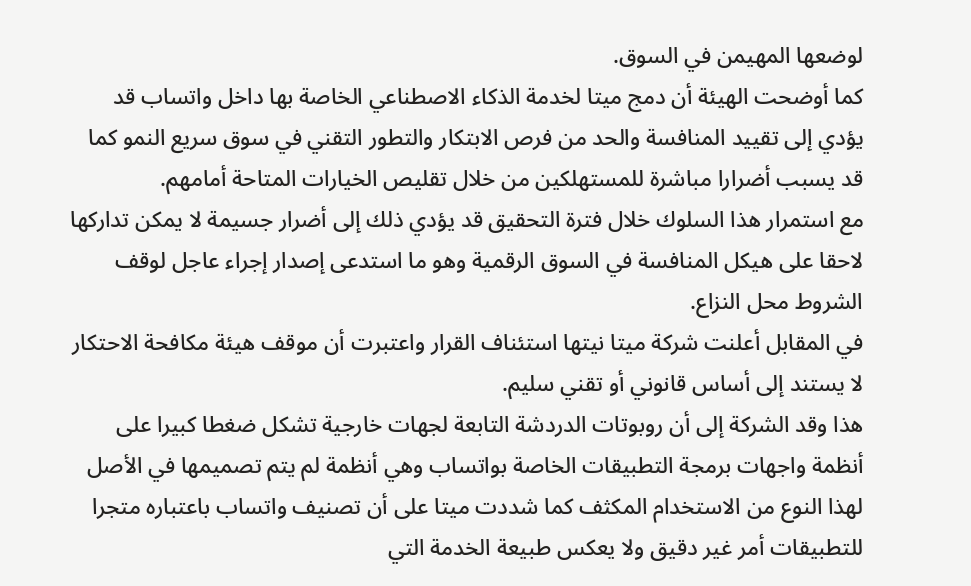لوضعها المهيمن في السوق.
كما أوضحت الهيئة أن دمج ميتا لخدمة الذكاء الاصطناعي الخاصة بها داخل واتساب قد يؤدي إلى تقييد المنافسة والحد من فرص الابتكار والتطور التقني في سوق سريع النمو كما قد يسبب أضرارا مباشرة للمستهلكين من خلال تقليص الخيارات المتاحة أمامهم.
مع استمرار هذا السلوك خلال فترة التحقيق قد يؤدي ذلك إلى أضرار جسيمة لا يمكن تداركها لاحقا على هيكل المنافسة في السوق الرقمية وهو ما استدعى إصدار إجراء عاجل لوقف الشروط محل النزاع.
في المقابل أعلنت شركة ميتا نيتها استئناف القرار واعتبرت أن موقف هيئة مكافحة الاحتكار لا يستند إلى أساس قانوني أو تقني سليم.
هذا وقد الشركة إلى أن روبوتات الدردشة التابعة لجهات خارجية تشكل ضغطا كبيرا على أنظمة واجهات برمجة التطبيقات الخاصة بواتساب وهي أنظمة لم يتم تصميمها في الأصل لهذا النوع من الاستخدام المكثف كما شددت ميتا على أن تصنيف واتساب باعتباره متجرا للتطبيقات أمر غير دقيق ولا يعكس طبيعة الخدمة التي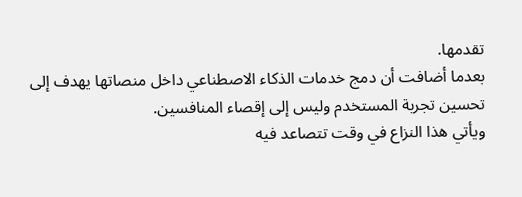تقدمها.
بعدما أضافت أن دمج خدمات الذكاء الاصطناعي داخل منصاتها يهدف إلى تحسين تجربة المستخدم وليس إلى إقصاء المنافسين.
ويأتي هذا النزاع في وقت تتصاعد فيه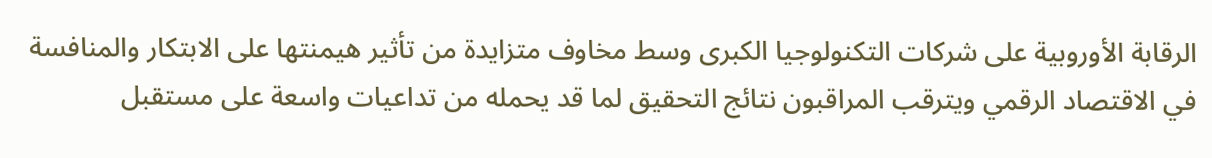الرقابة الأوروبية على شركات التكنولوجيا الكبرى وسط مخاوف متزايدة من تأثير هيمنتها على الابتكار والمنافسة في الاقتصاد الرقمي ويترقب المراقبون نتائج التحقيق لما قد يحمله من تداعيات واسعة على مستقبل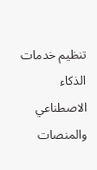تنظيم خدمات الذكاء الاصطناعي والمنصات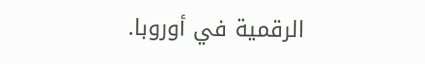الرقمية في أوروبا.